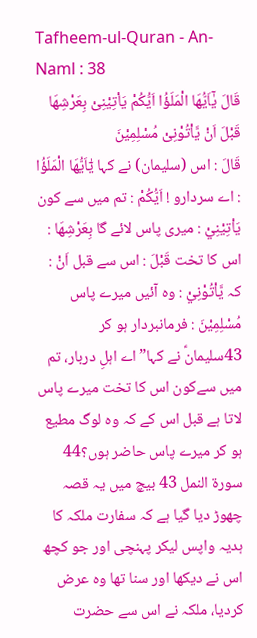Tafheem-ul-Quran - An-Naml : 38
قَالَ یٰۤاَیُّهَا الْمَلَؤُا اَیُّكُمْ یَاْتِیْنِیْ بِعَرْشِهَا قَبْلَ اَنْ یَّاْتُوْنِیْ مُسْلِمِیْنَ
قَالَ : اس (سلیمان) نے کہا يٰٓاَيُّهَا الْمَلَؤُا : اے سردارو ! اَيُّكُمْ : تم میں سے کون يَاْتِيْنِيْ : میری پاس لائے گا بِعَرْشِهَا : اس کا تخت قَبْلَ : اس سے قبل اَنْ : کہ يَّاْتُوْنِيْ : وہ آئیں میرے پاس مُسْلِمِيْنَ : فرمانبردار ہو کر
43سلیمانؑ نے کہا”اے اہلِ دربار، تم میں سےکون اس کا تخت میرے پاس لاتا ہے قبل اس کے کہ وہ لوگ مطیع ہو کر میرے پاس حاضر ہوں؟44
سورة النمل 43 بیچ میں یہ قصہ چھوڑ دیا گیا ہے کہ سفارت ملکہ کا ہدیہ واپس لیکر پہنچی اور جو کچھ اس نے دیکھا اور سنا تھا وہ عرض کردیا، ملکہ نے اس سے حضرت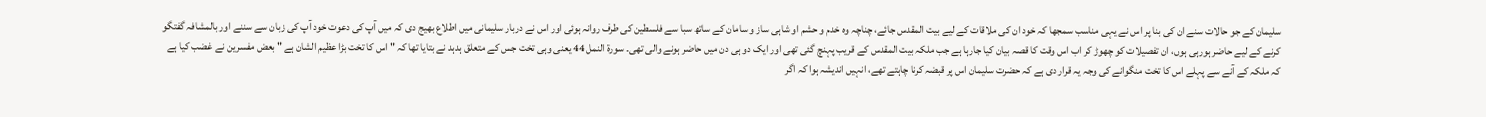سلیمان کے جو حالات سنے ان کی بنا پر اس نے یہی مناسب سمجھا کہ خود ان کی ملاقات کے لیے بیت المقدس جائے، چناچہ وہ خدم و حشم او شاہی ساز و سامان کے ساتھ سبا سے فلسطین کی طرف روانہ ہوئی اور اس نے دربار سلیمانی میں اطلاع بھیج دی کہ میں آپ کی دعوت خود آپ کی زبان سے سننے اور بالمشافہ گفتگو کرنے کے لیے حاضر ہورہی ہوں، ان تفصیلات کو چھوڑ کر اب اس وقت کا قصہ بیان کیا جارہا ہے جب ملکہ بیت المقدس کے قریب پہنچ گئی تھی اور ایک دو ہی دن میں حاضر ہونے والی تھی۔ سورة النمل 44 یعنی وہی تخت جس کے متعلق ہدہد نے بتایا تھا کہ " اس کا تخت بڑا عظیم الشان ہے " بعض مفسرین نے غضب کیا ہے کہ ملکہ کے آنے سے پہلے اس کا تخت منگوانے کی وجہ یہ قرار دی ہے کہ حضرت سلیمان اس پر قبضہ کرنا چاہتے تھے، انہیں اندیشہ ہوا کہ اگر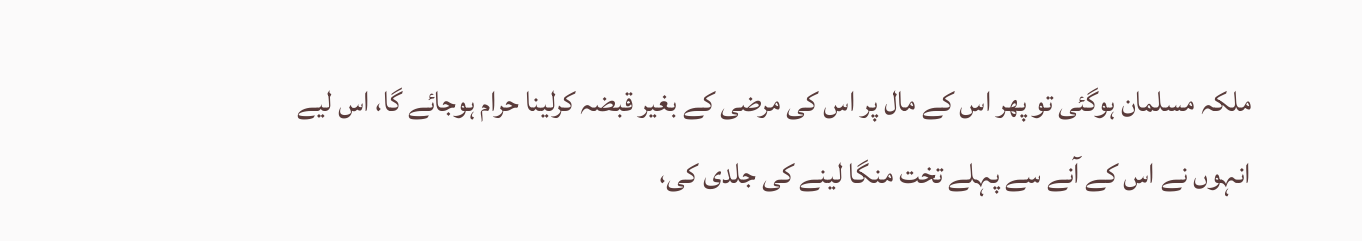ملکہ مسلمان ہوگئی تو پھر اس کے مال پر اس کی مرضی کے بغیر قبضہ کرلینا حرام ہوجائے گا، اس لیے انہوں نے اس کے آنے سے پہلے تخت منگا لینے کی جلدی کی،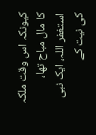کیونکہ اس وقت ملکہ کا مال مباح تھا، استغفر اللہ، ایک نبی کی نیت کے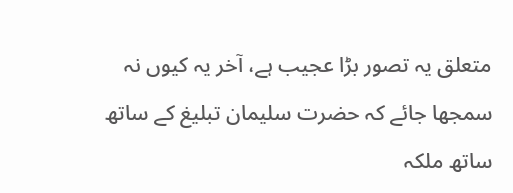متعلق یہ تصور بڑا عجیب ہے، آخر یہ کیوں نہ سمجھا جائے کہ حضرت سلیمان تبلیغ کے ساتھ ساتھ ملکہ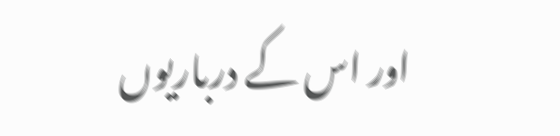اور اس کے درباریوں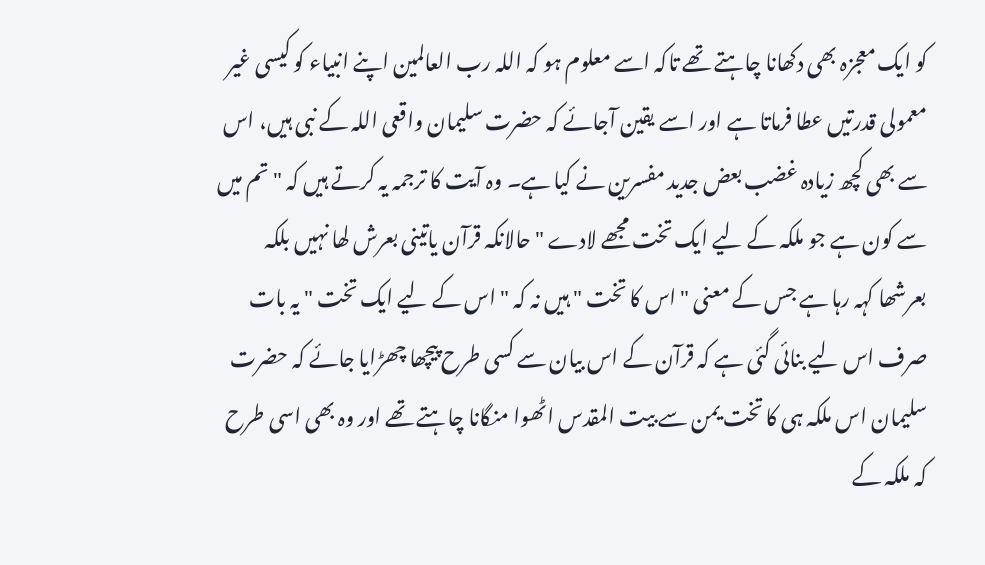کو ایک معجزہ بھی دکھانا چاہتے تھے تاکہ اسے معلوم ہو کہ اللہ رب العالمین اپنے انبیاء کو کیسی غیر معمولی قدرتیں عطا فرماتا ہے اور اسے یقین آجائے کہ حضرت سلیمان واقعی اللہ کے نبی ہیں، اس سے بھی کچھ زیادہ غضب بعض جدید مفسرین نے کیا ہے۔ وہ آیت کا ترجمہ یہ کرتے ہیں کہ " تم میں سے کون ہے جو ملکہ کے لیے ایک تخت مجھے لادے " حالانکہ قرآن یاتینی بعرش لھا نہیں بلکہ بعرشھا کہہ رہا ہے جس کے معنی " اس کا تخت " ہیں نہ کہ " اس کے لیے ایک تخت " یہ بات صرف اس لیے بنائی گئی ہے کہ قرآن کے اس بیان سے کسی طرح پیچھا چھڑایا جائے کہ حضرت سلیمان اس ملکہ ہی کا تخت یمن سے بیت المقدس اٹھوا منگانا چاہتے تھے اور وہ بھی اسی طرح کہ ملکہ کے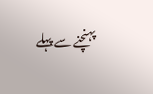پہنچنے سے پہلے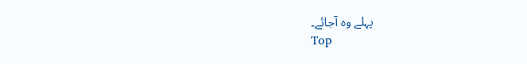پہلے وہ آجائے۔
Top